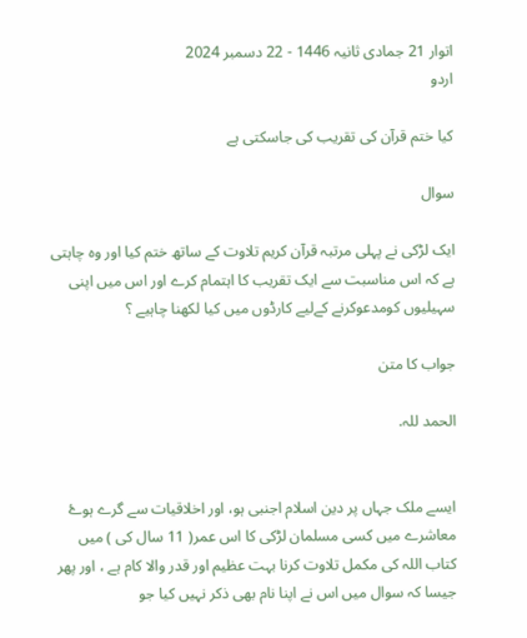اتوار 21 جمادی ثانیہ 1446 - 22 دسمبر 2024
اردو

کیا ختم قرآن کی تقریب کی جاسکتی ہے

سوال

ایک لڑکی نے پہلی مرتبہ قرآن کریم تلاوت کے ساتھ ختم کیا اور وہ چاہتی ہے کہ اس مناسبت سے ایک تقریب کا اہتمام کرے اور اس میں اپنی سہیلیوں کومدعوکرنے کےلیے کارڈوں میں کیا لکھنا چاہیے ؟

جواب کا متن

الحمد للہ.


ایسے ملک جہاں پر دین اسلام اجنبی ہو، اور اخلاقیات سے گرے ہوۓ معاشرے میں کسی مسلمان لڑکی کا اس عمر( 11 سال کی ) میں کتاب اللہ کی مکمل تلاوت کرنا بہت عظیم اور قدر والا کام ہے ، اور پھر جیسا کہ سوال میں اس نے اپنا نام بھی ذکر نہیں کیا جو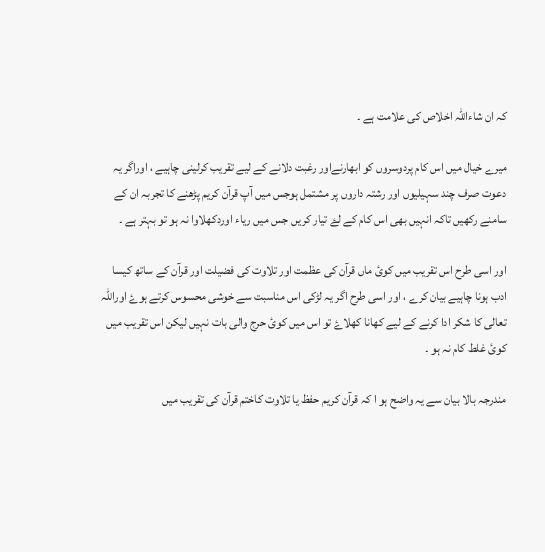کہ ان شاءاللہ اخلاص کی علامت ہے ۔

میرے خیال میں اس کام پردوسروں کو ابھارنےاور رغبت دلانے کے لیے تقریب کرلینی چاہیے ، اوراگر یہ دعوت صرف چند سہیلیوں اور رشتہ داروں پر مشتمل ہوجس میں آپ قرآن کریم پڑھنے کا تجربہ ان کے سامنے رکھیں تاکہ انہیں بھی اس کام کے لۓ تیار کریں جس میں ریاء اوردکھلاوا نہ ہو تو بہتر ہے ۔

اور اسی طرح اس تقریب میں کوئ ماں قرآن کی عظمت اور تلاوت کی فضیلت اور قرآن کے ساتھ کیسا ادب ہونا چاہیے بیان کرے ، اور اسی طرح اگر یہ لڑکی اس مناسبت سے خوشی محسوس کرتے ہوۓ اوراللہ تعالی کا شکر ادا کرنے کے لیے کھانا کھلاۓ تو اس میں کوئ حرج والی بات نہيں لیکن اس تقریب میں کوئ غلط کام نہ ہو ۔

مندرجہ بالا بیان سے یہ واضح ہو ا کہ قرآن کریم حفظ یا تلاوت کاختم قرآن کی تقریب میں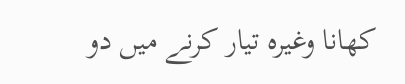کھانا وغیرہ تیار کرنے میں دو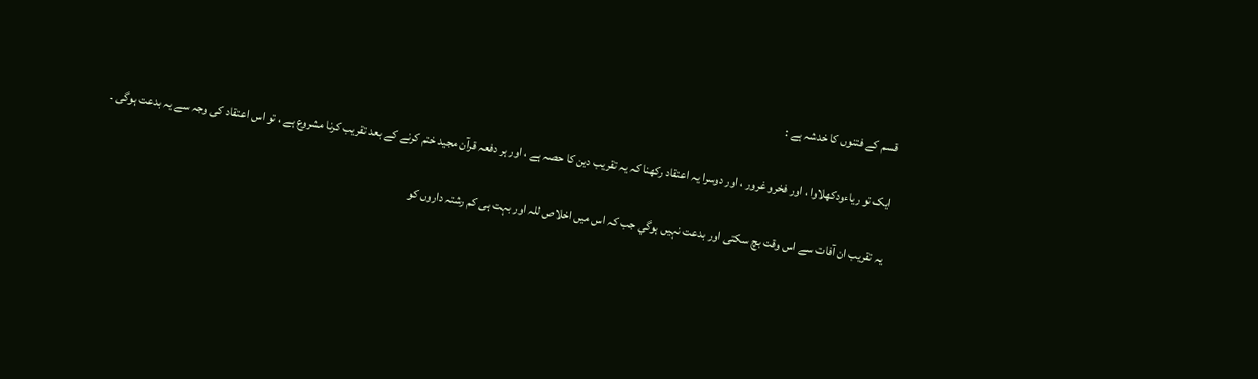قسم کے فتنوں کا خدشہ ہے :

ایک تو ریاءودکھلاوا ، اور فخرو غرور ، اور دوسرا یہ اعتقاد رکھنا کہ یہ تقریب دین کا حصہ ہے ، اور ہر دفعہ قرآن مجید ختم کرنے کے بعد تقریب کرنا مشروع ہے ، تو اس اعتقاد کی وجہ سے یہ بدعت ہوگی ۔

یہ تقریب ان آفات سے اس وقت بچ سکتی اور بدعت نہیں ہوگي جب کہ اس میں اخلاص للہ اور بہت ہی کم رشتہ داروں کو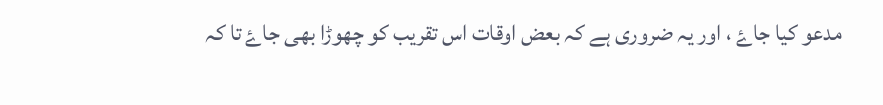مدعو کیا جاۓ ، اور یہ ضروری ہے کہ بعض اوقات اس تقریب کو چھوڑا بھی جاۓ تا کہ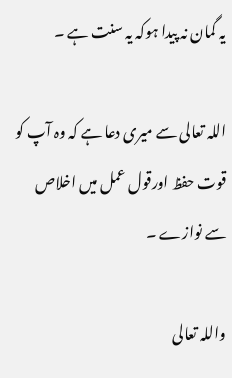یہ گمان نہ پیدا ہوکہ یہ سنت ہے ۔

اللہ تعالی سے میری دعا ہے کہ وہ آپ کو قوت حفظ اورقول عمل میں اخلاص سے نوازے ۔

واللہ تعالی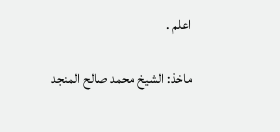اعلم .

ماخذ: الشیخ محمد صالح المنجد